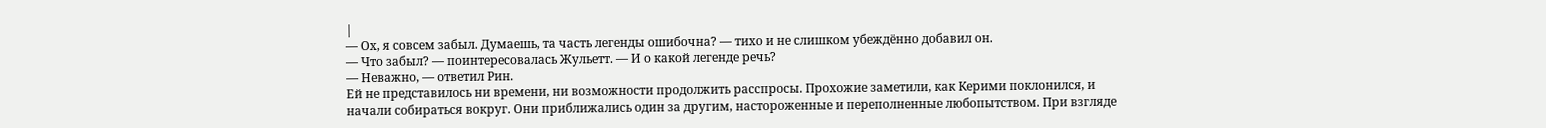|
— Ох, я совсем забыл. Думаешь, та часть легенды ошибочна? — тихо и не слишком убеждённо добавил он.
— Что забыл? — поинтересовалась Жульетт. — И о какой легенде речь?
— Неважно, — ответил Рин.
Ей не представилось ни времени, ни возможности продолжить расспросы. Прохожие заметили, как Керими поклонился, и начали собираться вокруг. Они приближались один за другим, настороженные и переполненные любопытством. При взгляде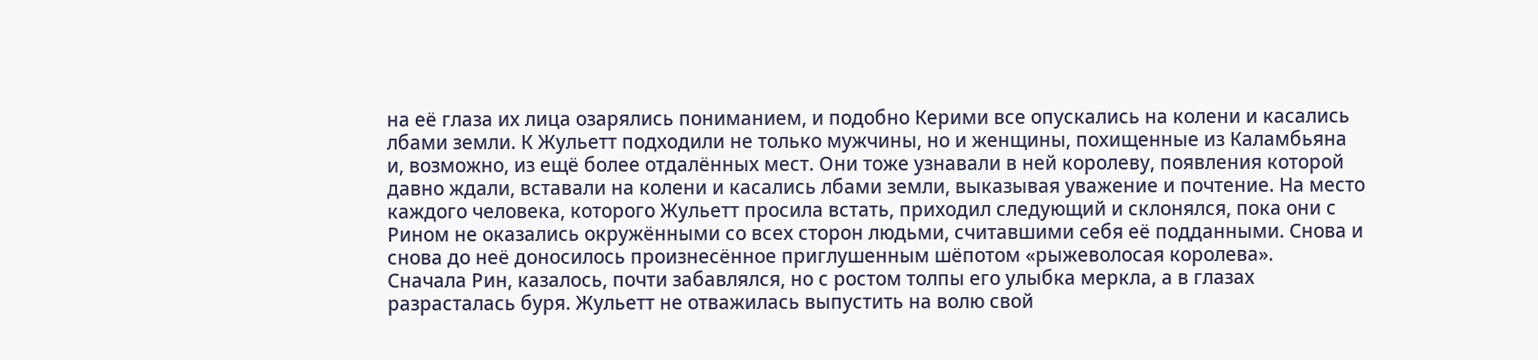на её глаза их лица озарялись пониманием, и подобно Керими все опускались на колени и касались лбами земли. К Жульетт подходили не только мужчины, но и женщины, похищенные из Каламбьяна и, возможно, из ещё более отдалённых мест. Они тоже узнавали в ней королеву, появления которой давно ждали, вставали на колени и касались лбами земли, выказывая уважение и почтение. На место каждого человека, которого Жульетт просила встать, приходил следующий и склонялся, пока они с Рином не оказались окружёнными со всех сторон людьми, считавшими себя её подданными. Снова и снова до неё доносилось произнесённое приглушенным шёпотом «рыжеволосая королева».
Сначала Рин, казалось, почти забавлялся, но с ростом толпы его улыбка меркла, а в глазах разрасталась буря. Жульетт не отважилась выпустить на волю свой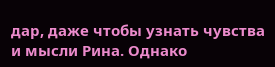дар, даже чтобы узнать чувства и мысли Рина. Однако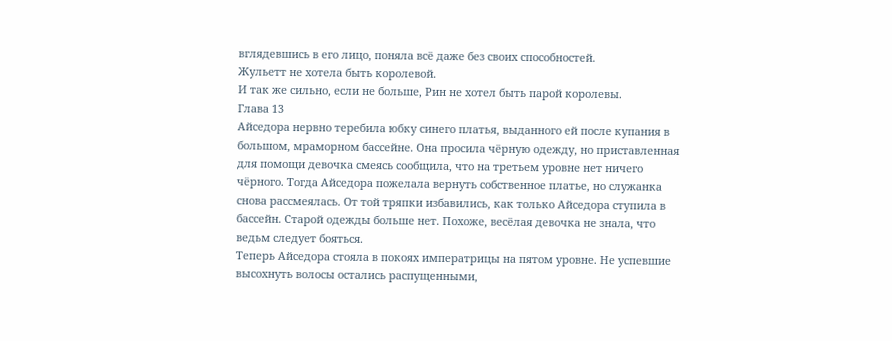вглядевшись в его лицо, поняла всё даже без своих способностей.
Жульетт не хотела быть королевой.
И так же сильно, если не больше, Рин не хотел быть парой королевы.
Глава 13
Айседора нервно теребила юбку синего платья, выданного ей после купания в большом, мраморном бассейне. Она просила чёрную одежду, но приставленная для помощи девочка смеясь сообщила, что на третьем уровне нет ничего чёрного. Тогда Айседора пожелала вернуть собственное платье, но служанка снова рассмеялась. От той тряпки избавились, как только Айседора ступила в бассейн. Старой одежды больше нет. Похоже, весёлая девочка не знала, что ведьм следует бояться.
Теперь Айседора стояла в покоях императрицы на пятом уровне. Не успевшие высохнуть волосы остались распущенными,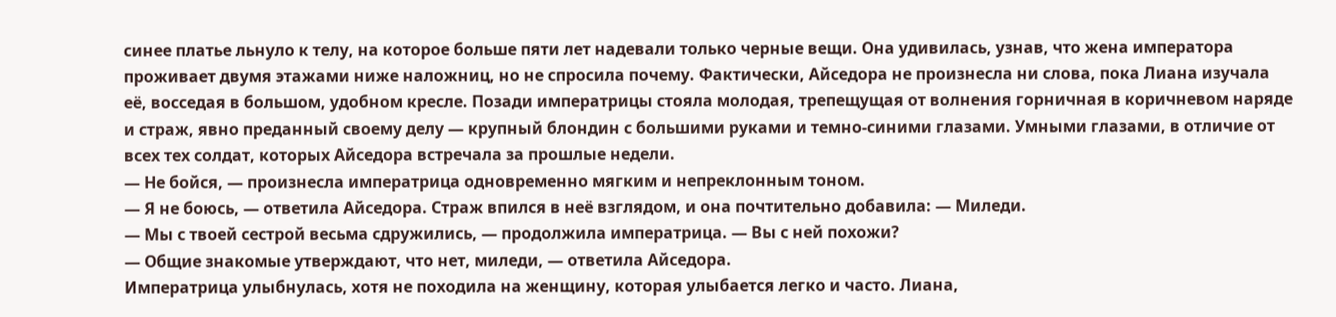синее платье льнуло к телу, на которое больше пяти лет надевали только черные вещи. Она удивилась, узнав, что жена императора проживает двумя этажами ниже наложниц, но не спросила почему. Фактически, Айседора не произнесла ни слова, пока Лиана изучала её, восседая в большом, удобном кресле. Позади императрицы стояла молодая, трепещущая от волнения горничная в коричневом наряде и страж, явно преданный своему делу — крупный блондин с большими руками и темно-синими глазами. Умными глазами, в отличие от всех тех солдат, которых Айседора встречала за прошлые недели.
— Не бойся, — произнесла императрица одновременно мягким и непреклонным тоном.
— Я не боюсь, — ответила Айседора. Страж впился в неё взглядом, и она почтительно добавила: — Миледи.
— Мы с твоей сестрой весьма сдружились, — продолжила императрица. — Вы с ней похожи?
— Общие знакомые утверждают, что нет, миледи, — ответила Айседора.
Императрица улыбнулась, хотя не походила на женщину, которая улыбается легко и часто. Лиана,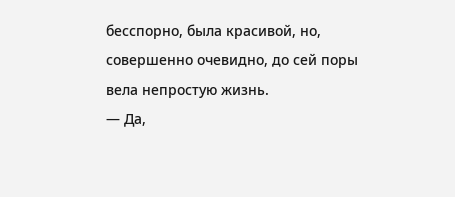бесспорно, была красивой, но, совершенно очевидно, до сей поры вела непростую жизнь.
— Да,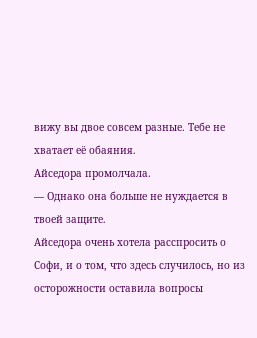вижу вы двое совсем разные. Тебе не хватает её обаяния.
Айседора промолчала.
— Однако она больше не нуждается в твоей защите.
Айседора очень хотела расспросить о Софи, и о том, что здесь случилось, но из осторожности оставила вопросы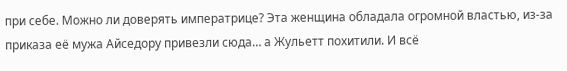при себе. Можно ли доверять императрице? Эта женщина обладала огромной властью, из-за приказа её мужа Айседору привезли сюда… а Жульетт похитили. И всё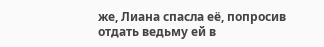же, Лиана спасла её, попросив отдать ведьму ей в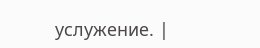услужение. |